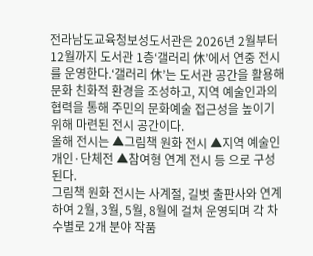전라남도교육청보성도서관은 2026년 2월부터 12월까지 도서관 1층‘갤러리 休’에서 연중 전시를 운영한다.‘갤러리 休’는 도서관 공간을 활용해 문화 친화적 환경을 조성하고, 지역 예술인과의 협력을 통해 주민의 문화예술 접근성을 높이기 위해 마련된 전시 공간이다.
올해 전시는 ▲그림책 원화 전시 ▲지역 예술인 개인·단체전 ▲참여형 연계 전시 등 으로 구성된다.
그림책 원화 전시는 사계절, 길벗 출판사와 연계하여 2월, 3월, 5월, 8월에 걸쳐 운영되며 각 차수별로 2개 분야 작품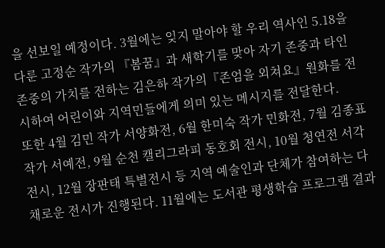을 선보일 예정이다. 3월에는 잊지 말아야 할 우리 역사인 5.18을 다룬 고정순 작가의 『봄꿈』과 새학기를 맞아 자기 존중과 타인 존중의 가치를 전하는 김은하 작가의『존엄을 외쳐요』원화를 전시하여 어린이와 지역민들에게 의미 있는 메시지를 전달한다.
또한 4월 김민 작가 서양화전, 6월 한미숙 작가 민화전, 7월 김종표 작가 서예전, 9월 순천 캘리그라피 동호회 전시, 10월 청연전 서각 전시, 12월 장판태 특별전시 등 지역 예술인과 단체가 참여하는 다채로운 전시가 진행된다. 11월에는 도서관 평생학습 프로그램 결과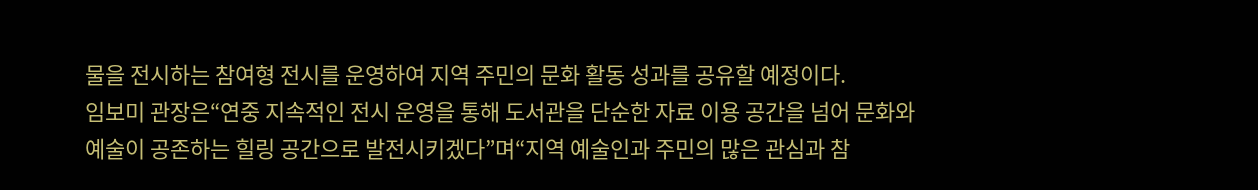물을 전시하는 참여형 전시를 운영하여 지역 주민의 문화 활동 성과를 공유할 예정이다.
임보미 관장은“연중 지속적인 전시 운영을 통해 도서관을 단순한 자료 이용 공간을 넘어 문화와 예술이 공존하는 힐링 공간으로 발전시키겠다”며“지역 예술인과 주민의 많은 관심과 참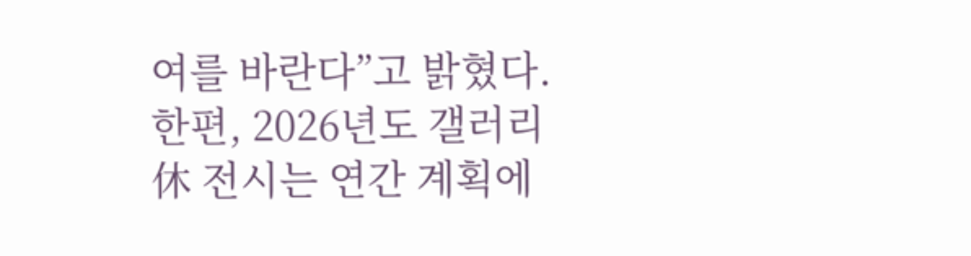여를 바란다”고 밝혔다.
한편, 2026년도 갤러리 休 전시는 연간 계획에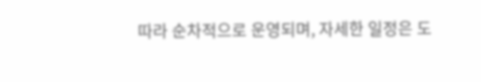따라 순차적으로 운영되며, 자세한 일정은 도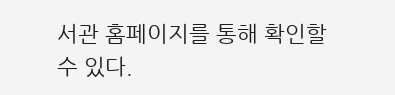서관 홈페이지를 통해 확인할 수 있다.